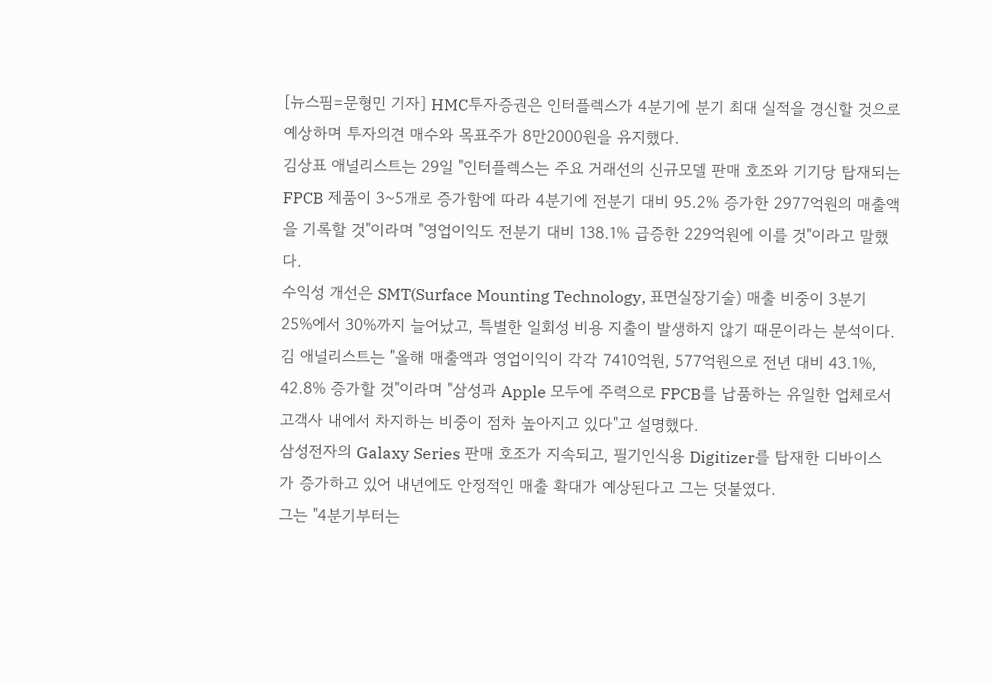[뉴스핌=문형민 기자] HMC투자증권은 인터플렉스가 4분기에 분기 최대 실적을 경신할 것으로 예상하며 투자의견 매수와 목표주가 8만2000원을 유지했다.
김상표 애널리스트는 29일 "인터플렉스는 주요 거래선의 신규모델 판매 호조와 기기당 탑재되는 FPCB 제품이 3~5개로 증가함에 따라 4분기에 전분기 대비 95.2% 증가한 2977억원의 매출액을 기록할 것"이라며 "영업이익도 전분기 대비 138.1% 급증한 229억원에 이를 것"이라고 말했다.
수익성 개선은 SMT(Surface Mounting Technology, 표면실장기술) 매출 비중이 3분기 25%에서 30%까지 늘어났고, 특별한 일회성 비용 지출이 발생하지 않기 때문이라는 분석이다.
김 애널리스트는 "올해 매출액과 영업이익이 각각 7410억원, 577억원으로 전년 대비 43.1%, 42.8% 증가할 것"이라며 "삼성과 Apple 모두에 주력으로 FPCB를 납품하는 유일한 업체로서 고객사 내에서 차지하는 비중이 점차 높아지고 있다"고 설명했다.
삼성전자의 Galaxy Series 판매 호조가 지속되고, 필기인식용 Digitizer를 탑재한 디바이스가 증가하고 있어 내년에도 안정적인 매출 확대가 예상된다고 그는 덧붙였다.
그는 "4분기부터는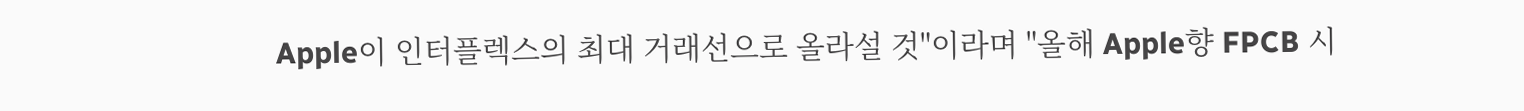Apple이 인터플렉스의 최대 거래선으로 올라설 것"이라며 "올해 Apple향 FPCB 시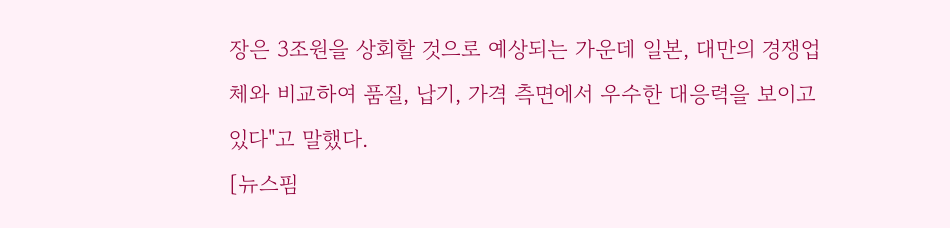장은 3조원을 상회할 것으로 예상되는 가운데 일본, 대만의 경쟁업체와 비교하여 품질, 납기, 가격 측면에서 우수한 대응력을 보이고 있다"고 말했다.
[뉴스핌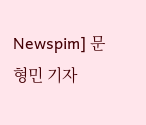Newspim] 문형민 기자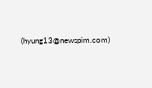(hyung13@newspim.com)